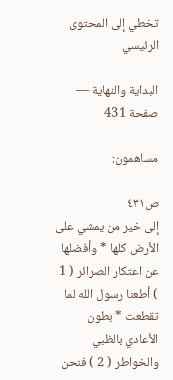تخطي إلى المحتوى الرئيسي

البداية والنهاية — صفحة 431

مساهمون:

ص٤٣١
إلى خير من يمشي على الأرض كلها * وأفضلها عن اعتكار الصرائر ( 1 ) أطعنا رسول الله لما تقطعت * بطون الأعادي بالظبي والخواطر ( 2 ) فنحن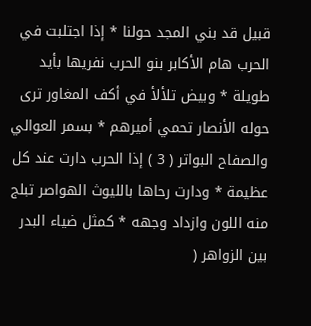قبيل قد بني المجد حولنا * إذا اجتلبت في الحرب هام الأكابر بنو الحرب نفريها بأيد طويلة * وبيض تلألأ في أكف المغاور ترى حوله الأنصار تحمي أميرهم * بسمر العوالي والصفاح البواتر ( 3 ) إذا الحرب دارت عند كل عظيمة * ودارت رحاها بالليوث الهواصر تبلج منه اللون وازداد وجهه * كمثل ضياء البدر بين الزواهر (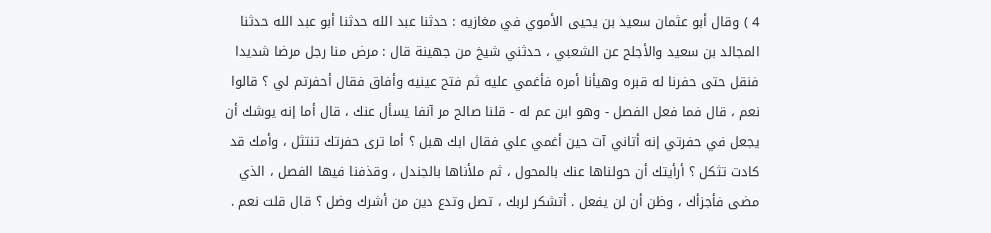4 ) وقال أبو عثمان سعيد بن يحيى الأموي في مغازيه : حدثنا عبد الله حدثنا أبو عبد الله حدثنا المجالد بن سعيد والأجلح عن الشعبي ، حدثني شيخ من جهينة قال : مرض منا رجل مرضا شديدا فنقل حتى حفرنا له قبره وهيأنا أمره فأغمي عليه ثم فتح عينيه وأفاق فقال أحفرتم لي ؟ قالوا نعم ، قال فما فعل الفصل - وهو ابن عم له - قلنا صالح مر آنفا يسأل عنك ، قال أما إنه يوشك أن يجعل في حفرتي إنه أتاني آت حين أغمي علي فقال ابك هبل ؟ أما ترى حفرتك تنتثل ، وأمك قد كادت تثكل ؟ أرأيتك أن حولناها عنك بالمحول ، ثم ملأناها بالجندل ، وقذفنا فيها الفصل ، الذي مضى فأجزأك ، وظن أن لن يفعل . أتشكر لربك ، تصل وتدع دين من أشرك وضل ؟ قال قلت نعم .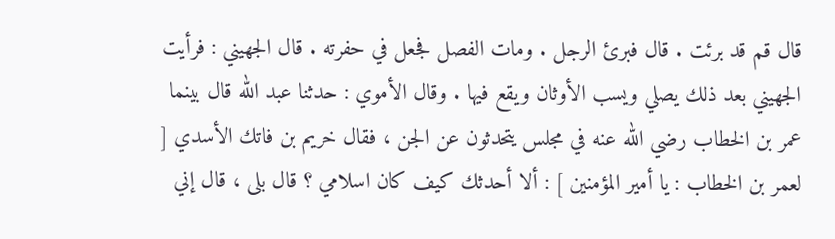قال قم قد برئت . قال فبرئ الرجل . ومات الفصل فجعل في حفرته . قال الجهيني : فرأيت الجهيني بعد ذلك يصلي ويسب الأوثان ويقع فيها . وقال الأموي : حدثنا عبد الله قال بينما عمر بن الخطاب رضي الله عنه في مجلس يتحدثون عن الجن ، فقال خريم بن فاتك الأسدي [ لعمر بن الخطاب : يا أمير المؤمنين ] : ألا أحدثك كيف كان اسلامي ؟ قال بلى ، قال إني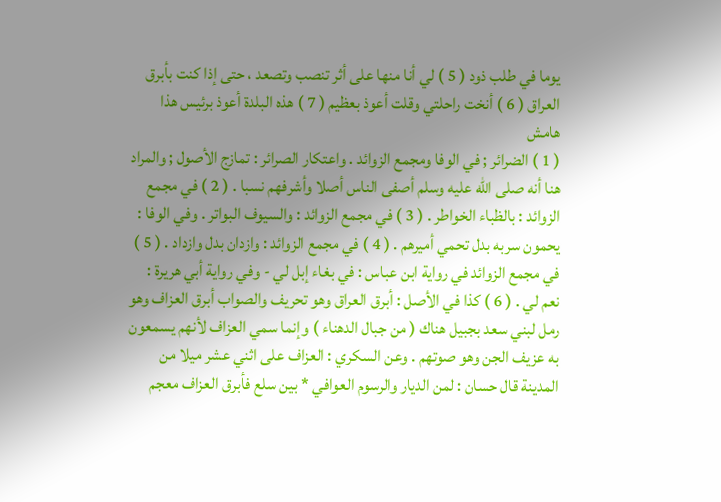يوما في طلب ذود ( 5 ) لي أنا منها على أثر تنصب وتصعد ، حتى إذا كنت بأبرق العراق ( 6 ) أنخت راحلتي وقلت أعوذ بعظيم ( 7 ) هذه البلدة أعوذ برئيس هذا
هامش
( 1 ) الضرائر ; في الوفا ومجمع الزوائد . واعتكار الصرائر : تمازج الأصول ; والمراد هنا أنه صلى الله عليه وسلم أصفى الناس أصلا وأشرفهم نسبا . ( 2 ) في مجمع الزوائد : بالظباء الخواطر . ( 3 ) في مجمع الزوائد : والسيوف البواتر . وفي الوفا : يحمون سربه بدل تحمي أميرهم . ( 4 ) في مجمع الزوائد : وازدان بدل وازداد . ( 5 ) في مجمع الزوائد في رواية ابن عباس : في بغاء إبل لي - وفي رواية أبي هريرة : نعم لي . ( 6 ) كذا في الأصل : أبرق العراق وهو تحريف والصواب أبرق العزاف وهو رمل لبني سعد بجبيل هناك ( من جبال الدهناء ) وإنما سمي العزاف لأنهم يسمعون به عزيف الجن وهو صوتهم . وعن السكري : العزاف على اثني عشر ميلا من المدينة قال حسان : لمن الديار والرسوم العوافي * بين سلع فأبرق العزاف معجم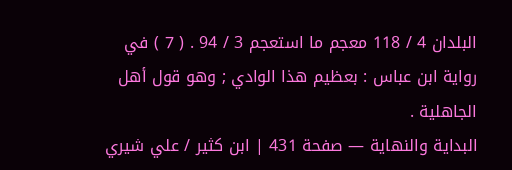البلدان 4 / 118 معجم ما استعجم 3 / 94 . ( 7 ) في رواية ابن عباس : بعظيم هذا الوادي ; وهو قول أهل الجاهلية .
البداية والنهاية — صفحة 431 | ابن كثير / علي شيري